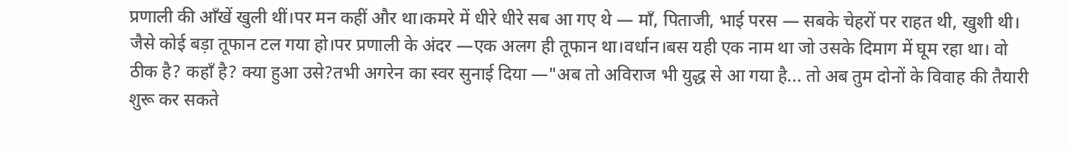प्रणाली की आँखें खुली थीं।पर मन कहीं और था।कमरे में धीरे धीरे सब आ गए थे — माँ, पिताजी, भाई परस — सबके चेहरों पर राहत थी, खुशी थी। जैसे कोई बड़ा तूफान टल गया हो।पर प्रणाली के अंदर —एक अलग ही तूफान था।वर्धान।बस यही एक नाम था जो उसके दिमाग में घूम रहा था। वो ठीक है? कहाँ है? क्या हुआ उसे?तभी अगरेन का स्वर सुनाई दिया —"अब तो अविराज भी युद्ध से आ गया है... तो अब तुम दोनों के विवाह की तैयारी शुरू कर सकते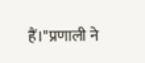हैं।"प्रणाली ने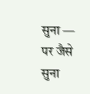सुना — पर जैसे सुना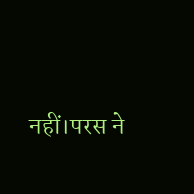नहीं।परस ने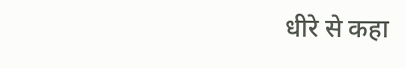धीरे से कहा